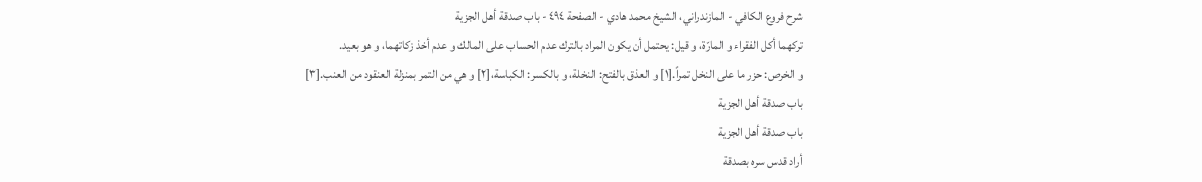شرح فروع الكافي - المازندراني، الشيخ محمد هادي - الصفحة ٤٩٤ - باب صدقة أهل الجزية
تركهما أكل الفقراء و المارّة، و قيل: يحتمل أن يكون المراد بالترك عدم الحساب على المالك و عدم أخذ زكاتهما، و هو بعيد.
و الخرص: حزر ما على النخل تمراً.[١] و العذق بالفتح: النخلة، و بالكسر: الكباسة،[٢] و هي من التمر بمنزلة العنقود من العنب.[٣] باب صدقة أهل الجزية
باب صدقة أهل الجزية
أراد قدس سره بصدقة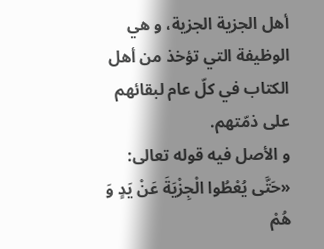أهل الجزية الجزية، و هي الوظيفة التي تؤخذ من أهل الكتاب في كلّ عام لبقائهم على ذمّتهم.
و الأصل فيه قوله تعالى: «حَتَّى يُعْطُوا الْجِزْيَةَ عَنْ يَدٍ وَ هُمْ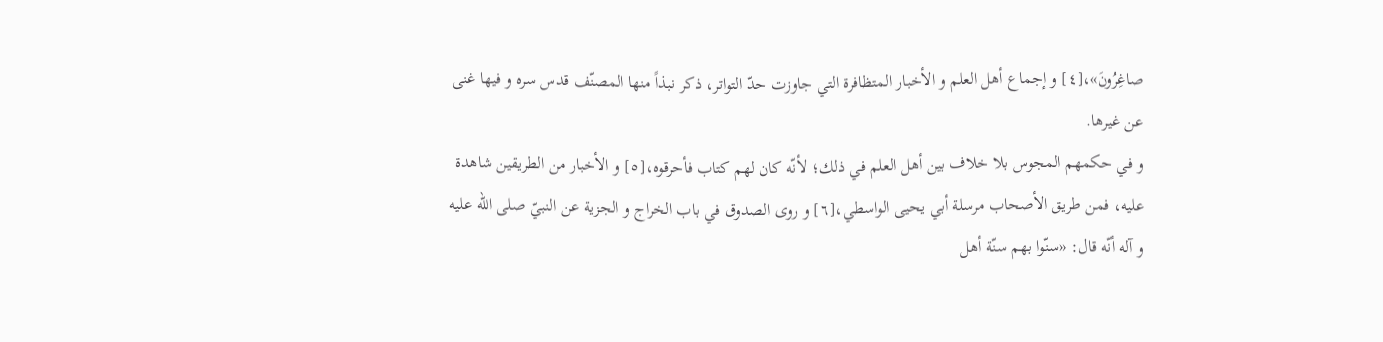صاغِرُونَ»،[٤] و إجماع أهل العلم و الأخبار المتظافرة التي جاوزت حدّ التواتر، ذكر نبذاً منها المصنّف قدس سره و فيها غنى عن غيرها.
و في حكمهم المجوس بلا خلاف بين أهل العلم في ذلك؛ لأنّه كان لهم كتاب فأحرقوه،[٥] و الأخبار من الطريقين شاهدة عليه، فمن طريق الأصحاب مرسلة أبي يحيى الواسطي،[٦] و روى الصدوق في باب الخراج و الجزية عن النبيّ صلى الله عليه و آله أنّه قال: «سنّوا بهم سنّة أهل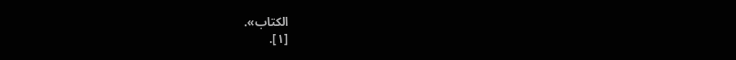الكتاب».
[١].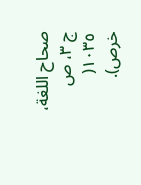صحاح اللغة، ج ٣، ص ١٠٣٥( خرص).